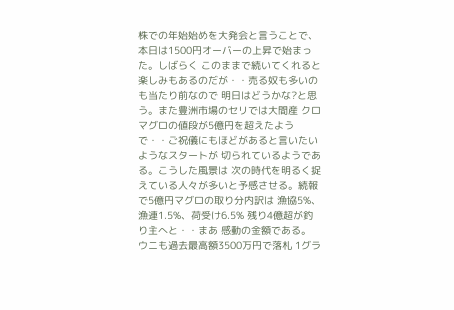株での年始始めを大発会と言うことで、本日は1500円オーバーの上昇で始まった。しばらく このままで続いてくれると楽しみもあるのだが・・売る奴も多いのも当たり前なので 明日はどうかな?と思う。また豊洲市場のセリでは大間産 クロマグロの値段が5億円を超えたようで・・ご祝儀にもほどがあると言いたいようなスタートが 切られているようである。こうした風景は 次の時代を明るく捉えている人々が多いと予感させる。続報で5億円マグロの取り分内訳は 漁協5%、漁連1.5%、荷受け6.5% 残り4億超が釣り主へと・・まあ 感動の金額である。
ウニも過去最高額3500万円で落札 1グラ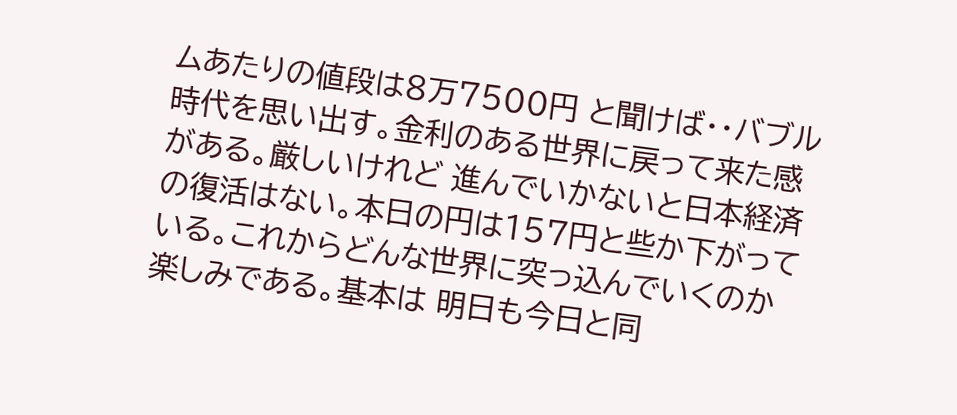ムあたりの値段は8万7500円 と聞けば・・バブル時代を思い出す。金利のある世界に戻って来た感がある。厳しいけれど 進んでいかないと日本経済の復活はない。本日の円は157円と些か下がっている。これからどんな世界に突っ込んでいくのか楽しみである。基本は 明日も今日と同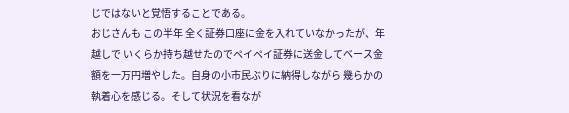じではないと覚悟することである。
おじさんも この半年 全く証券口座に金を入れていなかったが、年越しで いくらか持ち越せたのでペイペイ証券に送金してベース金額を一万円増やした。自身の小市民ぶりに納得しながら 幾らかの執着心を感じる。そして状況を看なが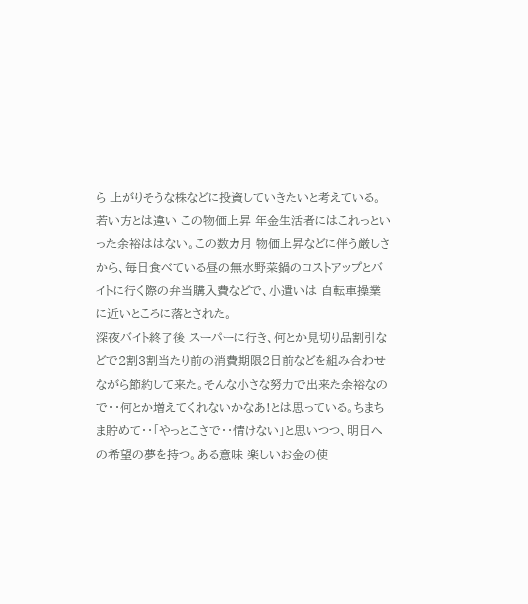ら 上がりそうな株などに投資していきたいと考えている。若い方とは違い この物価上昇 年金生活者にはこれっといった余裕ははない。この数カ月 物価上昇などに伴う厳しさから、毎日食べている昼の無水野菜鍋のコストアップとバイトに行く際の弁当購入費などで、小遣いは 自転車操業に近いところに落とされた。
深夜バイト終了後 スーパーに行き、何とか見切り品割引などで2割3割当たり前の消費期限2日前などを組み合わせながら節約して来た。そんな小さな努力で出来た余裕なので・・何とか増えてくれないかなあ!とは思っている。ちまちま貯めて・・「やっとこさで・・情けない」と思いつつ、明日への希望の夢を持つ。ある意味 楽しいお金の使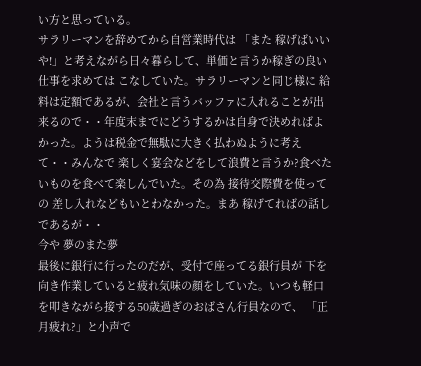い方と思っている。
サラリーマンを辞めてから自営業時代は 「また 稼げばいいや!」と考えながら日々暮らして、単価と言うか稼ぎの良い仕事を求めては こなしていた。サラリーマンと同じ様に 給料は定額であるが、会社と言うバッファに入れることが出来るので・・年度末までにどうするかは自身で決めればよかった。ようは税金で無駄に大きく払わぬように考えて・・みんなで 楽しく宴会などをして浪費と言うか?食べたいものを食べて楽しんでいた。その為 接待交際費を使っての 差し入れなどもいとわなかった。まあ 稼げてればの話しであるが・・
今や 夢のまた夢
最後に銀行に行ったのだが、受付で座ってる銀行員が 下を向き作業していると疲れ気味の顔をしていた。いつも軽口を叩きながら接する50歳過ぎのおばさん行員なので、 「正月疲れ?」と小声で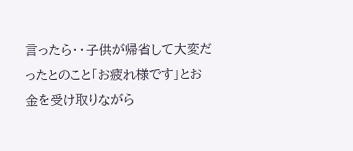言ったら・・子供が帰省して大変だったとのこと「お疲れ様です」とお金を受け取りながら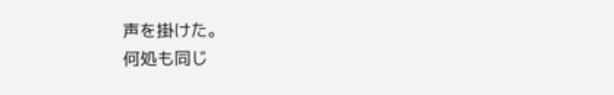声を掛けた。
何処も同じ